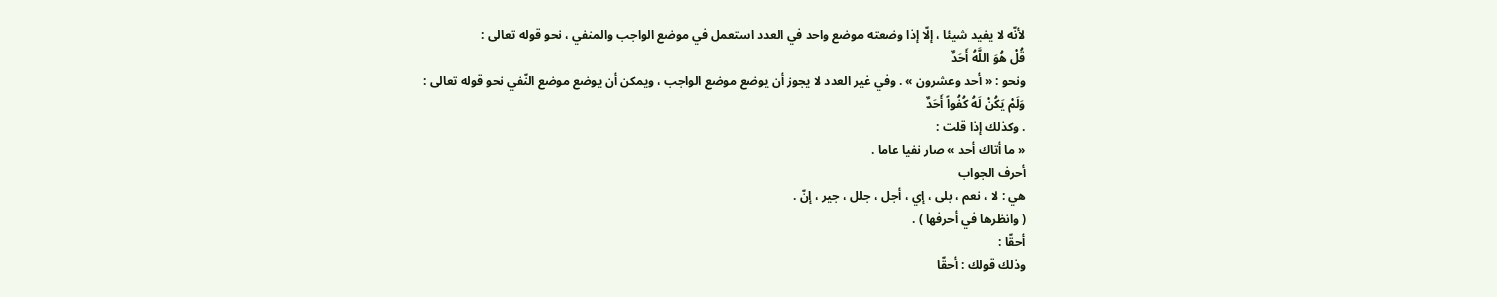لأنّه لا يفيد شيئا ، إلّا إذا وضعته موضع واحد في العدد استعمل في موضع الواجب والمنفي ، نحو قوله تعالى :
قُلْ هُوَ اللَّهُ أَحَدٌ
ونحو : « أحد وعشرون » . وفي غير العدد لا يجوز أن يوضع موضع الواجب ، ويمكن أن يوضع موضع النّفي نحو قوله تعالى :
وَلَمْ يَكُنْ لَهُ كُفُواً أَحَدٌ
. وكذلك إذا قلت :
« ما أتاك أحد » صار نفيا عاما .
أحرف الجواب
هي : لا ، نعم ، بلى ، إي ، أجل ، جلل ، جير ، إنّ .
( وانظرها في أحرفها ) .
أحقّا :
وذلك قولك : أحقّا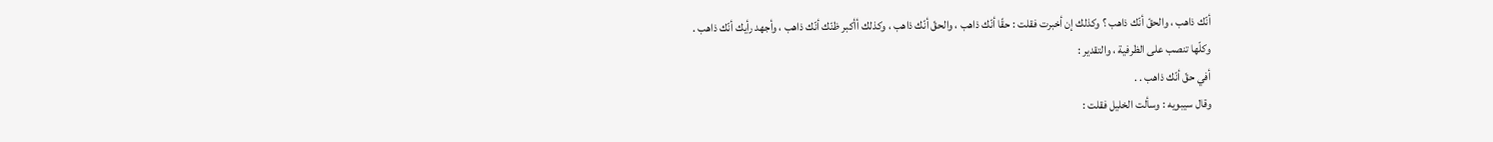أنّك ذاهب ، والحقّ أنّك ذاهب ؟ وكذلك إن أخبرت فقلت : حقّا أنّك ذاهب ، والحقّ أنّك ذاهب ، وكذلك أأكبر ظنّك أنّك ذاهب ، وأجهد رأيك أنّك ذاهب .
وكلّها تنصب على الظرفية ، والتقدير :
أفي حقّ أنّك ذاهب . .
وقال سيبويه : وسألت الخليل فقلت :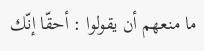ما منعهم أن يقولوا : أحقّا إنّك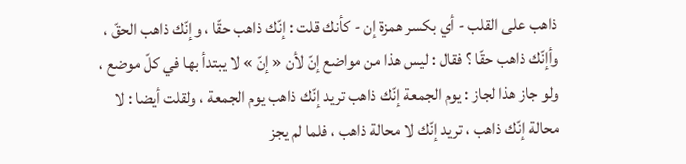ذاهب على القلب - أي بكسر همزة إن - كأنك قلت : إنّك ذاهب حقّا ، وإنّك ذاهب الحقّ ، وأإنّك ذاهب حقّا ؟ فقال : ليس هذا من مواضع إنّ لأن « إنّ » لا يبتدأ بها في كلّ موضع ، ولو جاز هذا لجاز : يوم الجمعة إنّك ذاهب تريد إنّك ذاهب يوم الجمعة ، ولقلت أيضا : لا محالة إنّك ذاهب ، تريد إنّك لا محالة ذاهب ، فلما لم يجز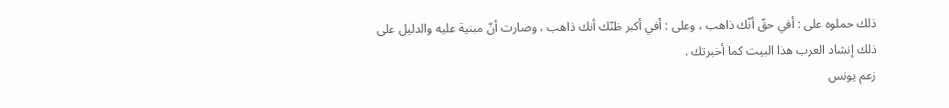ذلك حملوه على : أفي حقّ أنّك ذاهب ، وعلى : أفي أكبر ظنّك أنك ذاهب ، وصارت أنّ مبنية عليه والدليل على ذلك إنشاد العرب هذا البيت كما أخبرتك .
زعم يونس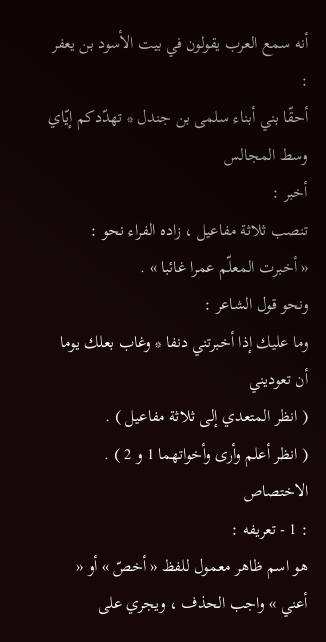أنه سمع العرب يقولون في بيت الأسود بن يعفر :
أحقّا بني أبناء سلمى بن جندل * تهدّدكم إيّاي وسط المجالس
أخبر :
تنصب ثلاثة مفاعيل ، زاده الفراء نحو :
« أخبرت المعلّم عمرا غائبا » .
ونحو قول الشاعر :
وما عليك إذا أخبرتني دنفا * وغاب بعلك يوما أن تعوديني
( انظر المتعدي إلى ثلاثة مفاعيل ) .
( انظر أعلم وأرى وأخواتهما 1 و 2 ) .
الاختصاص
: 1 - تعريفه :
هو اسم ظاهر معمول للفظ « أخصّ » أو « أعني » واجب الحذف ، ويجري على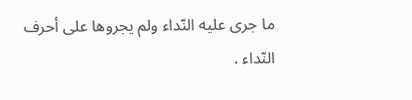ما جرى عليه النّداء ولم يجروها على أحرف النّداء .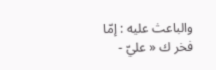والباعث عليه : إمّا فخر ك « عليّ -